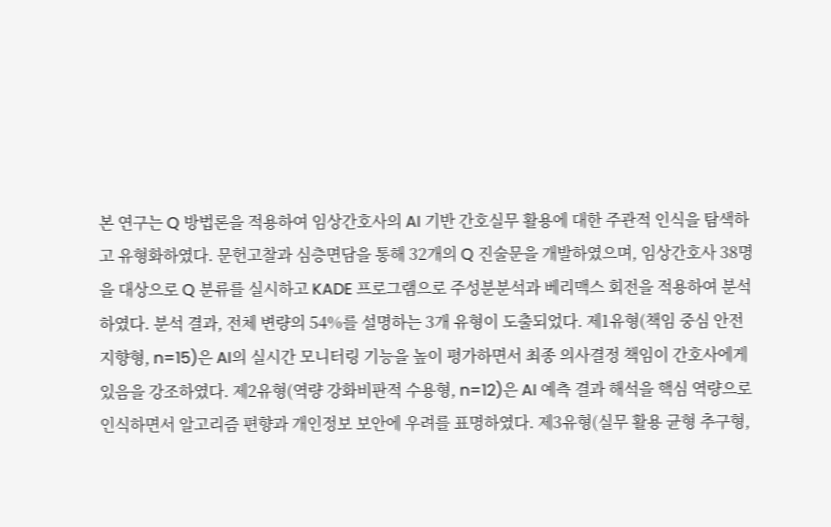본 연구는 Q 방법론을 적용하여 임상간호사의 AI 기반 간호실무 활용에 대한 주관적 인식을 탐색하고 유형화하였다. 문헌고찰과 심층면담을 통해 32개의 Q 진술문을 개발하였으며, 임상간호사 38명을 대상으로 Q 분류를 실시하고 KADE 프로그램으로 주성분분석과 베리맥스 회전을 적용하여 분석하였다. 분석 결과, 전체 변량의 54%를 설명하는 3개 유형이 도출되었다. 제1유형(책임 중심 안전 지향형, n=15)은 AI의 실시간 모니터링 기능을 높이 평가하면서 최종 의사결정 책임이 간호사에게 있음을 강조하였다. 제2유형(역량 강화비판적 수용형, n=12)은 AI 예측 결과 해석을 핵심 역량으로 인식하면서 알고리즘 편향과 개인정보 보안에 우려를 표명하였다. 제3유형(실무 활용 균형 추구형,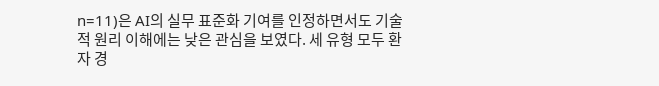n=11)은 AI의 실무 표준화 기여를 인정하면서도 기술적 원리 이해에는 낮은 관심을 보였다. 세 유형 모두 환자 경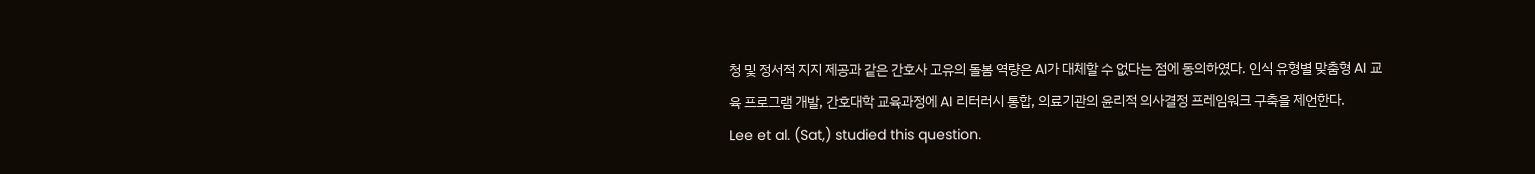청 및 정서적 지지 제공과 같은 간호사 고유의 돌봄 역량은 AI가 대체할 수 없다는 점에 동의하였다. 인식 유형별 맞춤형 AI 교육 프로그램 개발, 간호대학 교육과정에 AI 리터러시 통합, 의료기관의 윤리적 의사결정 프레임워크 구축을 제언한다.
Lee et al. (Sat,) studied this question.